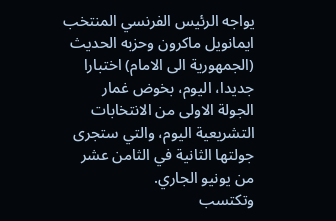يواجه الرئيس الفرنسي المنتخب ايمانويل ماكرون وحزبه الحديث (الجمهورية الى الامام) اختبارا جديدا، اليوم، بخوض غمار الجولة الاولى من الانتخابات التشريعية اليوم، والتي ستجرى جولتها الثانية في الثامن عشر من يونيو الجاري.
وتكتسب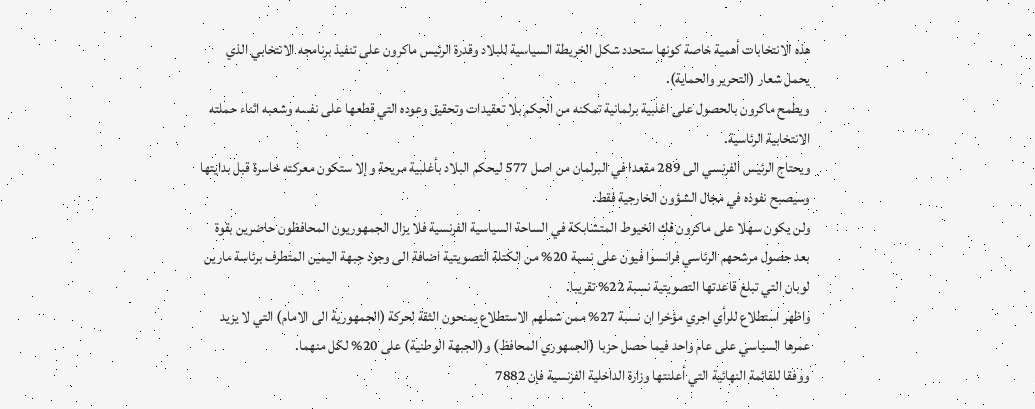هذه الانتخابات أهمية خاصة كونها ستحدد شكل الخريطة السياسية للبلاد وقدرة الرئيس ماكرون على تنفيذ برنامجه الانتخابي الذي يحمل شعار (التحرير والحماية).
ويطمح ماكرون بالحصول على اغلبية برلمانية تمكنه من الحكم بلا تعقيدات وتحقيق وعوده التي قطعها على نفسه وشعبه اثناء حملته الانتخابية الرئاسية.
ويحتاج الرئيس الفرنسي الى 289 مقعدا في البرلمان من اصل 577 ليحكم البلاد بأغلبية مريحة وإلا ستكون معركته خاسرة قبل بدايتها وسيصبح نفوذه في مجال الشؤون الخارجية فقط.
ولن يكون سهلا على ماكرون فك الخيوط المتشابكة في الساحة السياسية الفرنسية فلا يزال الجمهوريون المحافظون حاضرين بقوة بعد حصول مرشحهم الرئاسي فرانسوا فيون على نسبة 20% من الكتلة التصويتية اضافة الى وجود جبهة اليمين المتطرف برئاسة مارين لوبان التي تبلغ قاعدتها التصويتية نسبة 22% تقريبا.
واظهر استطلاع للرأي اجري مؤخرا ان نسبة 27% ممن شملهم الاستطلاع يمنحون الثقة لحركة (الجمهورية الى الامام) التي لا يزيد عمرها السياسي على عام واحد فيما حصل حزبا (الجمهوري المحافظ) و(الجبهة الوطنية) على 20% لكل منهما.
ووفقا للقائمة النهائية التي أعلنتها وزارة الداخلية الفرنسية فإن 7882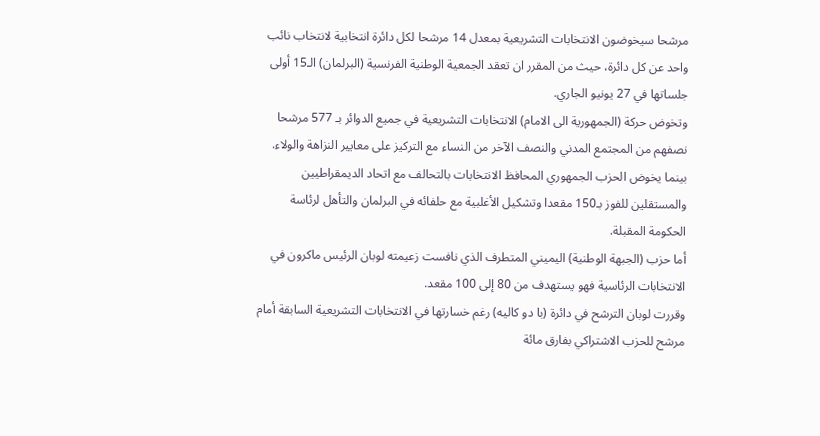مرشحا سيخوضون الانتخابات التشريعية بمعدل 14 مرشحا لكل دائرة انتخابية لانتخاب نائب واحد عن كل دائرة، حيث من المقرر ان تعقد الجمعية الوطنية الفرنسية (البرلمان) الـ15 أولى جلساتها في 27 يونيو الجاري.
وتخوض حركة (الجمهورية الى الامام) الانتخابات التشريعية في جميع الدوائر بـ 577 مرشحا نصفهم من المجتمع المدني والنصف الآخر من النساء مع التركيز على معايير النزاهة والولاء. بينما يخوض الحزب الجمهوري المحافظ الانتخابات بالتحالف مع اتحاد الديمقراطيين والمستقلين للفوز بـ150 مقعدا وتشكيل الأغلبية مع حلفائه في البرلمان والتأهل لرئاسة الحكومة المقبلة.
أما حزب (الجبهة الوطنية) اليميني المتطرف الذي نافست زعيمته لوبان الرئيس ماكرون في الانتخابات الرئاسية فهو يستهدف من 80 إلى 100 مقعد.
وقررت لوبان الترشح في دائرة (با دو كاليه) رغم خسارتها في الانتخابات التشريعية السابقة أمام مرشح للحزب الاشتراكي بفارق مائة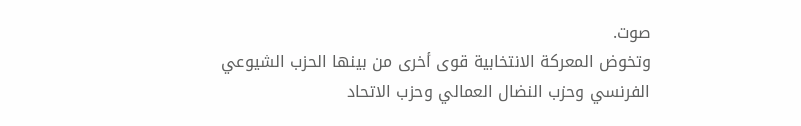صوت.
وتخوض المعركة الانتخابية قوى أخرى من بينها الحزب الشيوعي الفرنسي وحزب النضال العمالي وحزب الاتحاد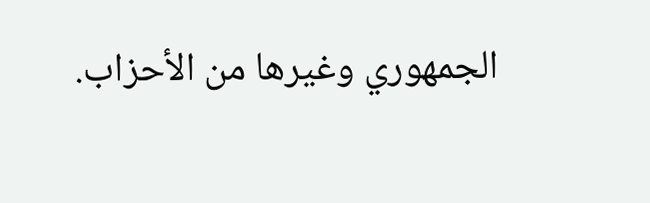الجمهوري وغيرها من الأحزاب.